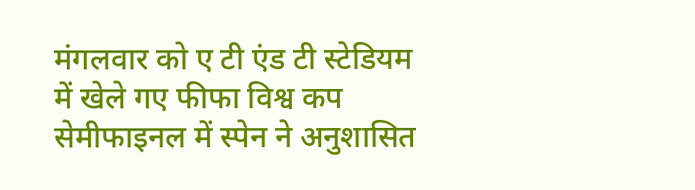मंगलवार को ए टी एंड टी स्टेडियम में खेले गए फीफा विश्व कप सेमीफाइनल में स्पेन ने अनुशासित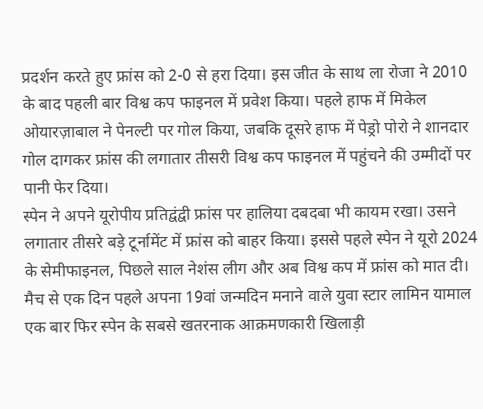प्रदर्शन करते हुए फ्रांस को 2-0 से हरा दिया। इस जीत के साथ ला रोजा ने 2010 के बाद पहली बार विश्व कप फाइनल में प्रवेश किया। पहले हाफ में मिकेल ओयारज़ाबाल ने पेनल्टी पर गोल किया, जबकि दूसरे हाफ में पेड्रो पोरो ने शानदार गोल दागकर फ्रांस की लगातार तीसरी विश्व कप फाइनल में पहुंचने की उम्मीदों पर पानी फेर दिया।
स्पेन ने अपने यूरोपीय प्रतिद्वंद्वी फ्रांस पर हालिया दबदबा भी कायम रखा। उसने लगातार तीसरे बड़े टूर्नामेंट में फ्रांस को बाहर किया। इससे पहले स्पेन ने यूरो 2024 के सेमीफाइनल, पिछले साल नेशंस लीग और अब विश्व कप में फ्रांस को मात दी। मैच से एक दिन पहले अपना 19वां जन्मदिन मनाने वाले युवा स्टार लामिन यामाल एक बार फिर स्पेन के सबसे खतरनाक आक्रमणकारी खिलाड़ी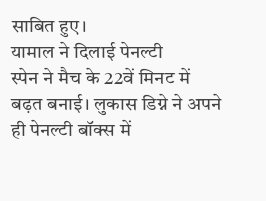साबित हुए।
यामाल ने दिलाई पेनल्टी
स्पेन ने मैच के 22वें मिनट में बढ़त बनाई। लुकास डिग्ने ने अपने ही पेनल्टी बॉक्स में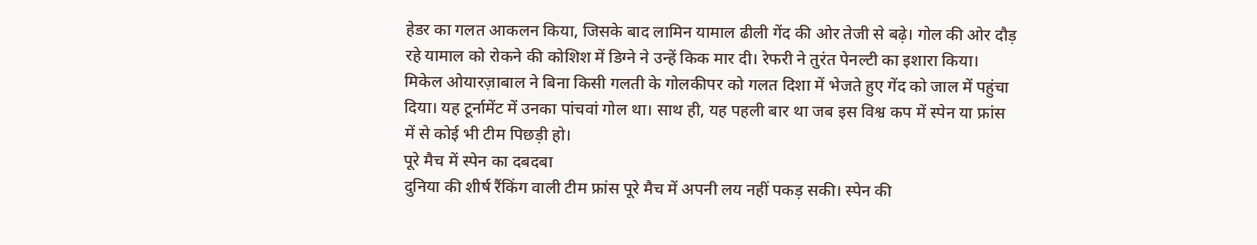हेडर का गलत आकलन किया, जिसके बाद लामिन यामाल ढीली गेंद की ओर तेजी से बढ़े। गोल की ओर दौड़ रहे यामाल को रोकने की कोशिश में डिग्ने ने उन्हें किक मार दी। रेफरी ने तुरंत पेनल्टी का इशारा किया।
मिकेल ओयारज़ाबाल ने बिना किसी गलती के गोलकीपर को गलत दिशा में भेजते हुए गेंद को जाल में पहुंचा दिया। यह टूर्नामेंट में उनका पांचवां गोल था। साथ ही, यह पहली बार था जब इस विश्व कप में स्पेन या फ्रांस में से कोई भी टीम पिछड़ी हो।
पूरे मैच में स्पेन का दबदबा
दुनिया की शीर्ष रैंकिंग वाली टीम फ्रांस पूरे मैच में अपनी लय नहीं पकड़ सकी। स्पेन की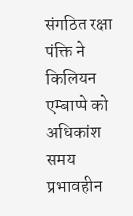संगठित रक्षा पंक्ति ने किलियन एम्बाप्पे को अधिकांश समय प्रभावहीन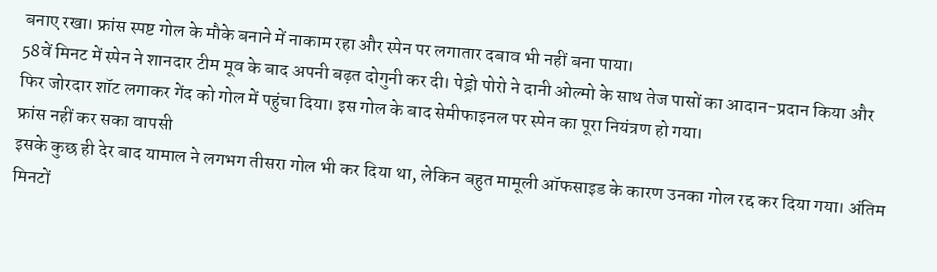बनाए रखा। फ्रांस स्पष्ट गोल के मौके बनाने में नाकाम रहा और स्पेन पर लगातार दबाव भी नहीं बना पाया।
58वें मिनट में स्पेन ने शानदार टीम मूव के बाद अपनी बढ़त दोगुनी कर दी। पेड्रो पोरो ने दानी ओल्मो के साथ तेज पासों का आदान-प्रदान किया और फिर जोरदार शॉट लगाकर गेंद को गोल में पहुंचा दिया। इस गोल के बाद सेमीफाइनल पर स्पेन का पूरा नियंत्रण हो गया।
फ्रांस नहीं कर सका वापसी
इसके कुछ ही देर बाद यामाल ने लगभग तीसरा गोल भी कर दिया था, लेकिन बहुत मामूली ऑफसाइड के कारण उनका गोल रद्द कर दिया गया। अंतिम मिनटों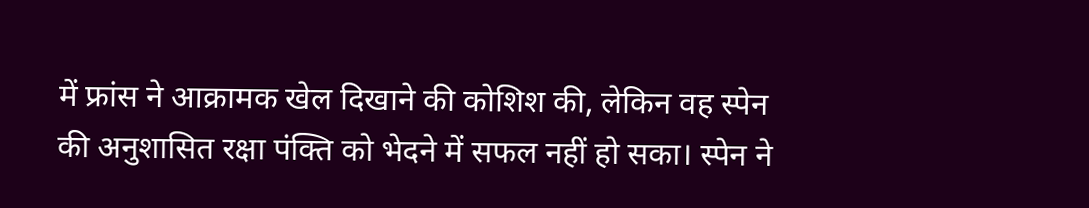में फ्रांस ने आक्रामक खेल दिखाने की कोशिश की, लेकिन वह स्पेन की अनुशासित रक्षा पंक्ति को भेदने में सफल नहीं हो सका। स्पेन ने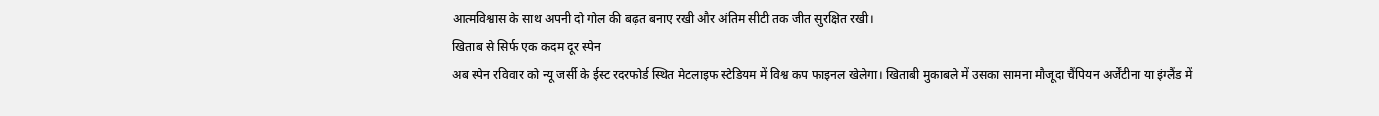आत्मविश्वास के साथ अपनी दो गोल की बढ़त बनाए रखी और अंतिम सीटी तक जीत सुरक्षित रखी।
खिताब से सिर्फ एक कदम दूर स्पेन
अब स्पेन रविवार को न्यू जर्सी के ईस्ट रदरफोर्ड स्थित मेटलाइफ स्टेडियम में विश्व कप फाइनल खेलेगा। खिताबी मुकाबले में उसका सामना मौजूदा चैंपियन अर्जेंटीना या इंग्लैंड में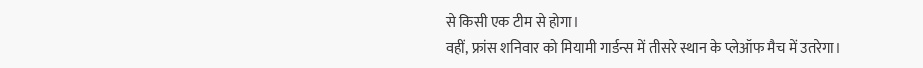से किसी एक टीम से होगा।
वहीं, फ्रांस शनिवार को मियामी गार्डन्स में तीसरे स्थान के प्लेऑफ मैच में उतरेगा।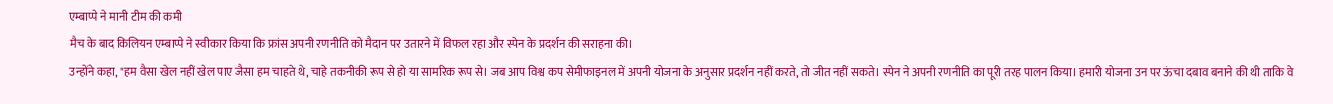एम्बाप्पे ने मानी टीम की कमी
मैच के बाद किलियन एम्बाप्पे ने स्वीकार किया कि फ्रांस अपनी रणनीति को मैदान पर उतारने में विफल रहा और स्पेन के प्रदर्शन की सराहना की।
उन्होंने कहा, "हम वैसा खेल नहीं खेल पाए जैसा हम चाहते थे, चाहे तकनीकी रूप से हो या सामरिक रूप से। जब आप विश्व कप सेमीफाइनल में अपनी योजना के अनुसार प्रदर्शन नहीं करते, तो जीत नहीं सकते। स्पेन ने अपनी रणनीति का पूरी तरह पालन किया। हमारी योजना उन पर ऊंचा दबाव बनाने की थी ताकि वे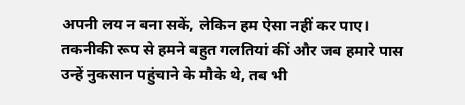अपनी लय न बना सकें, लेकिन हम ऐसा नहीं कर पाए। तकनीकी रूप से हमने बहुत गलतियां कीं और जब हमारे पास उन्हें नुकसान पहुंचाने के मौके थे, तब भी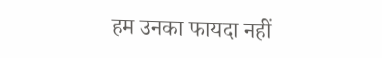हम उनका फायदा नहीं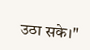उठा सके।"